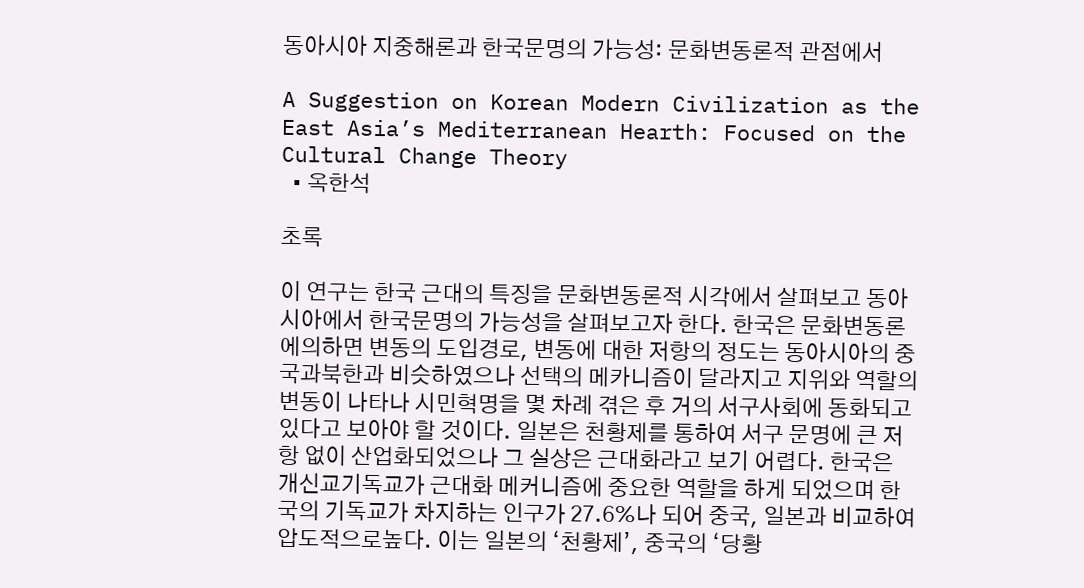동아시아 지중해론과 한국문명의 가능성: 문화변동론적 관점에서

A Suggestion on Korean Modern Civilization as the East Asia’s Mediterranean Hearth: Focused on the Cultural Change Theory
  • 옥한석

초록

이 연구는 한국 근대의 특징을 문화변동론적 시각에서 살펴보고 동아시아에서 한국문명의 가능성을 살펴보고자 한다. 한국은 문화변동론에의하면 변동의 도입경로, 변동에 대한 저항의 정도는 동아시아의 중국과북한과 비슷하였으나 선택의 메카니즘이 달라지고 지위와 역할의 변동이 나타나 시민혁명을 몇 차례 겪은 후 거의 서구사회에 동화되고 있다고 보아야 할 것이다. 일본은 천황제를 통하여 서구 문명에 큰 저항 없이 산업화되었으나 그 실상은 근대화라고 보기 어렵다. 한국은 개신교기독교가 근대화 메커니즘에 중요한 역할을 하게 되었으며 한국의 기독교가 차지하는 인구가 27.6%나 되어 중국, 일본과 비교하여 압도적으로높다. 이는 일본의 ‘천황제’, 중국의 ‘당황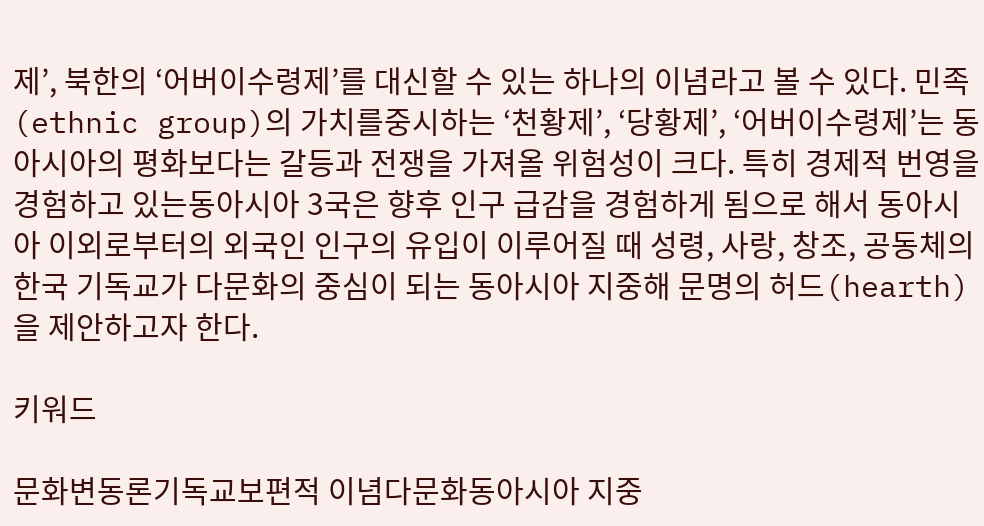제’, 북한의 ‘어버이수령제’를 대신할 수 있는 하나의 이념라고 볼 수 있다. 민족(ethnic group)의 가치를중시하는 ‘천황제’, ‘당황제’, ‘어버이수령제’는 동아시아의 평화보다는 갈등과 전쟁을 가져올 위험성이 크다. 특히 경제적 번영을 경험하고 있는동아시아 3국은 향후 인구 급감을 경험하게 됨으로 해서 동아시아 이외로부터의 외국인 인구의 유입이 이루어질 때 성령, 사랑, 창조, 공동체의한국 기독교가 다문화의 중심이 되는 동아시아 지중해 문명의 허드(hearth)을 제안하고자 한다.

키워드

문화변동론기독교보편적 이념다문화동아시아 지중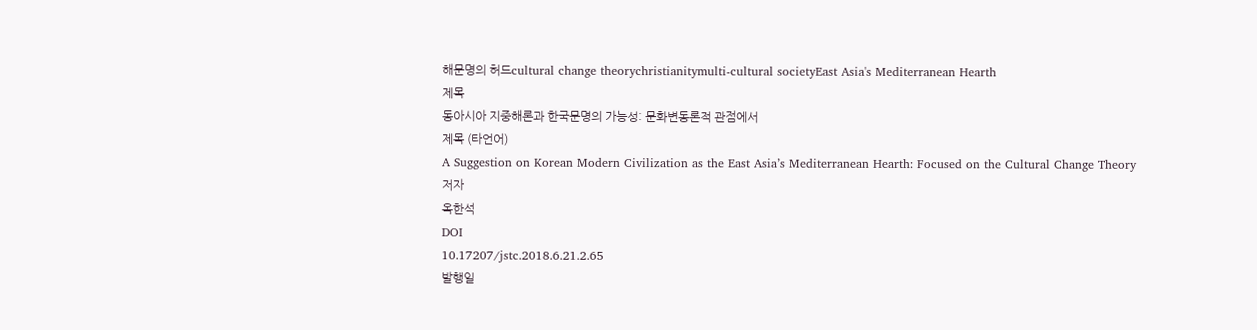해문명의 허드cultural change theorychristianitymulti-cultural societyEast Asia's Mediterranean Hearth
제목
동아시아 지중해론과 한국문명의 가능성: 문화변동론적 관점에서
제목 (타언어)
A Suggestion on Korean Modern Civilization as the East Asia’s Mediterranean Hearth: Focused on the Cultural Change Theory
저자
옥한석
DOI
10.17207/jstc.2018.6.21.2.65
발행일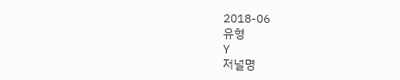2018-06
유형
Y
저널명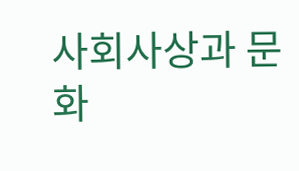사회사상과 문화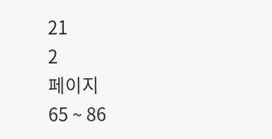21
2
페이지
65 ~ 86